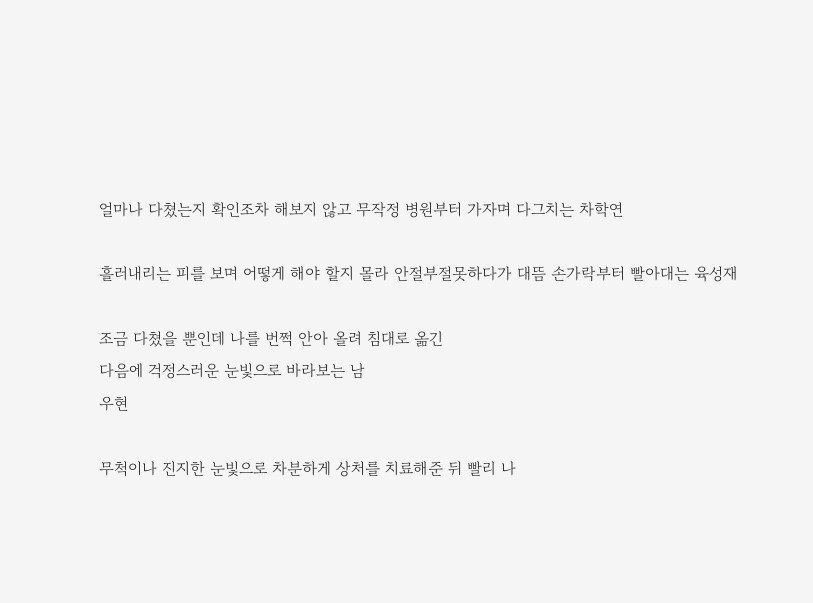얼마나 다쳤는지 확인조차 해보지 않고 무작정 병원부터 가자며 다그치는 차학연

흘러내리는 피를 보며 어떻게 해야 할지 몰라 안절부절못하다가 대뜸 손가락부터 빨아대는 육성재

조금 다쳤을 뿐인데 나를 번쩍 안아 올려 침대로 옮긴
다음에 걱정스러운 눈빛으로 바라보는 남
우현

무척이나 진지한 눈빛으로 차분하게 상처를 치료해준 뒤 빨리 나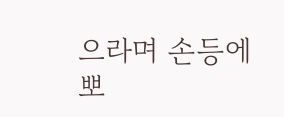으라며 손등에 뽀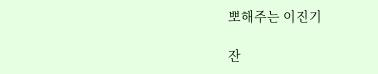뽀해주는 이진기

잔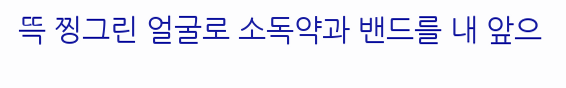뜩 찡그린 얼굴로 소독약과 밴드를 내 앞으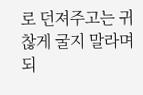로 던져주고는 귀찮게 굴지 말라며 되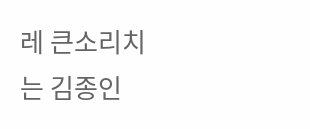레 큰소리치는 김종인